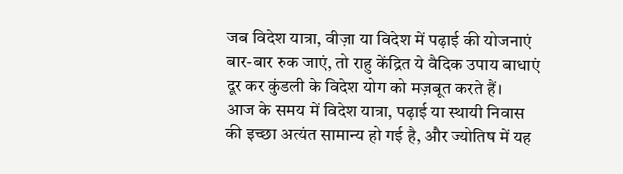जब विदेश यात्रा, वीज़ा या विदेश में पढ़ाई की योजनाएं बार-बार रुक जाएं, तो राहु केंद्रित ये वैदिक उपाय बाधाएं दूर कर कुंडली के विदेश योग को मज़बूत करते हैं।
आज के समय में विदेश यात्रा, पढ़ाई या स्थायी निवास की इच्छा अत्यंत सामान्य हो गई है, और ज्योतिष में यह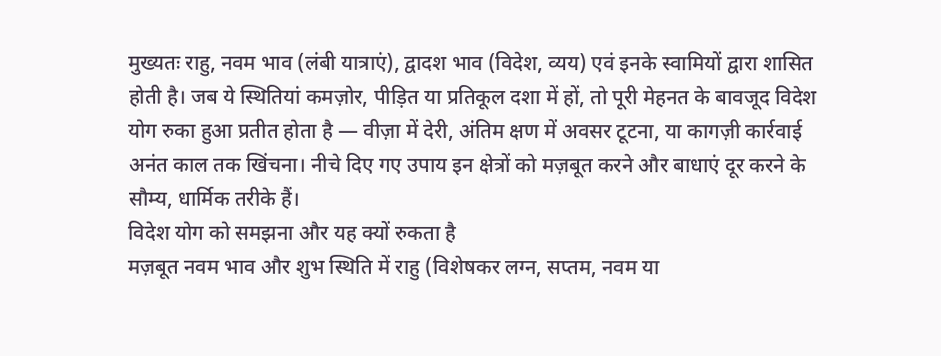मुख्यतः राहु, नवम भाव (लंबी यात्राएं), द्वादश भाव (विदेश, व्यय) एवं इनके स्वामियों द्वारा शासित होती है। जब ये स्थितियां कमज़ोर, पीड़ित या प्रतिकूल दशा में हों, तो पूरी मेहनत के बावजूद विदेश योग रुका हुआ प्रतीत होता है — वीज़ा में देरी, अंतिम क्षण में अवसर टूटना, या कागज़ी कार्रवाई अनंत काल तक खिंचना। नीचे दिए गए उपाय इन क्षेत्रों को मज़बूत करने और बाधाएं दूर करने के सौम्य, धार्मिक तरीके हैं।
विदेश योग को समझना और यह क्यों रुकता है
मज़बूत नवम भाव और शुभ स्थिति में राहु (विशेषकर लग्न, सप्तम, नवम या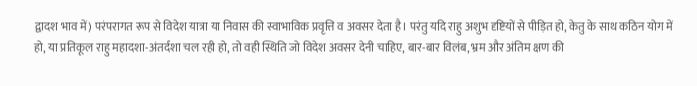द्वादश भाव में) परंपरागत रूप से विदेश यात्रा या निवास की स्वाभाविक प्रवृत्ति व अवसर देता है। परंतु यदि राहु अशुभ दृष्टियों से पीड़ित हो, केतु के साथ कठिन योग में हो, या प्रतिकूल राहु महादशा-अंतर्दशा चल रही हो, तो वही स्थिति जो विदेश अवसर देनी चाहिए, बार-बार विलंब, भ्रम और अंतिम क्षण की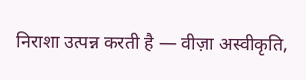निराशा उत्पन्न करती है — वीज़ा अस्वीकृति,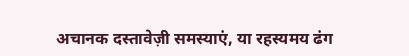अचानक दस्तावेज़ी समस्याएं, या रहस्यमय ढंग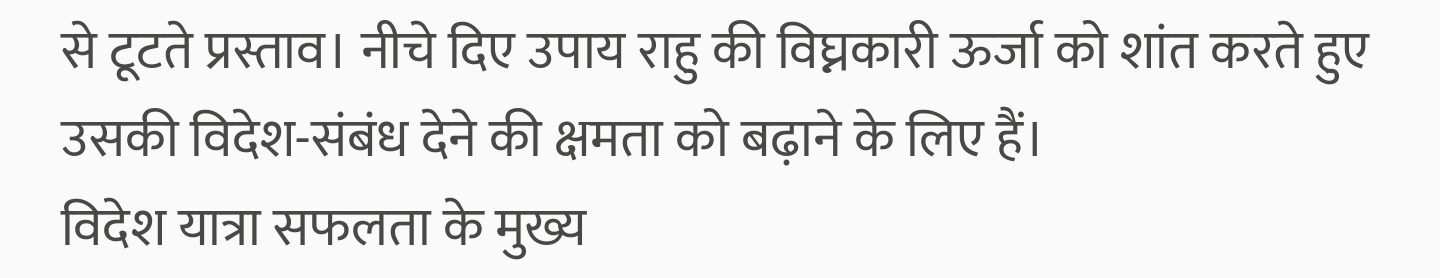से टूटते प्रस्ताव। नीचे दिए उपाय राहु की विघ्नकारी ऊर्जा को शांत करते हुए उसकी विदेश-संबंध देने की क्षमता को बढ़ाने के लिए हैं।
विदेश यात्रा सफलता के मुख्य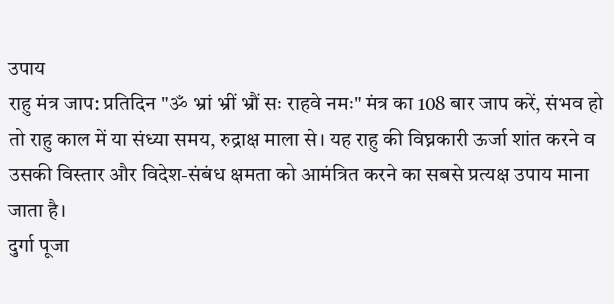उपाय
राहु मंत्र जाप: प्रतिदिन "ॐ भ्रां भ्रीं भ्रौं सः राहवे नमः" मंत्र का 108 बार जाप करें, संभव हो तो राहु काल में या संध्या समय, रुद्राक्ष माला से। यह राहु की विघ्नकारी ऊर्जा शांत करने व उसकी विस्तार और विदेश-संबंध क्षमता को आमंत्रित करने का सबसे प्रत्यक्ष उपाय माना जाता है।
दुर्गा पूजा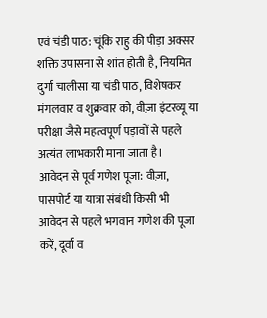एवं चंडी पाठ: चूंकि राहु की पीड़ा अक्सर शक्ति उपासना से शांत होती है, नियमित दुर्गा चालीसा या चंडी पाठ, विशेषकर मंगलवार व शुक्रवार को, वीज़ा इंटरव्यू या परीक्षा जैसे महत्वपूर्ण पड़ावों से पहले अत्यंत लाभकारी माना जाता है।
आवेदन से पूर्व गणेश पूजा: वीज़ा, पासपोर्ट या यात्रा संबंधी किसी भी आवेदन से पहले भगवान गणेश की पूजा करें, दूर्वा व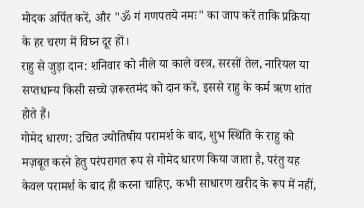मोदक अर्पित करें, और "ॐ गं गणपतये नमः" का जाप करें ताकि प्रक्रिया के हर चरण में विघ्न दूर हों।
राहु से जुड़ा दान: शनिवार को नीले या काले वस्त्र, सरसों तेल, नारियल या सप्तधान्य किसी सच्चे ज़रूरतमंद को दान करें, इससे राहु के कर्म ऋण शांत होते हैं।
गोमेद धारण: उचित ज्योतिषीय परामर्श के बाद, शुभ स्थिति के राहु को मज़बूत करने हेतु परंपरागत रूप से गोमेद धारण किया जाता है, परंतु यह केवल परामर्श के बाद ही करना चाहिए, कभी साधारण खरीद के रूप में नहीं,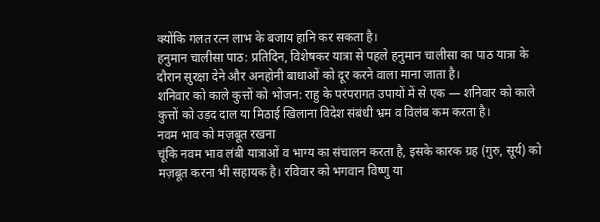क्योंकि गलत रत्न लाभ के बजाय हानि कर सकता है।
हनुमान चालीसा पाठ: प्रतिदिन, विशेषकर यात्रा से पहले हनुमान चालीसा का पाठ यात्रा के दौरान सुरक्षा देने और अनहोनी बाधाओं को दूर करने वाला माना जाता है।
शनिवार को काले कुत्तों को भोजन: राहु के परंपरागत उपायों में से एक — शनिवार को काले कुत्तों को उड़द दाल या मिठाई खिलाना विदेश संबंधी भ्रम व विलंब कम करता है।
नवम भाव को मज़बूत रखना
चूंकि नवम भाव लंबी यात्राओं व भाग्य का संचालन करता है, इसके कारक ग्रह (गुरु, सूर्य) को मज़बूत करना भी सहायक है। रविवार को भगवान विष्णु या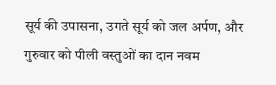सूर्य की उपासना, उगते सूर्य को जल अर्पण, और गुरुवार को पीली वस्तुओं का दान नवम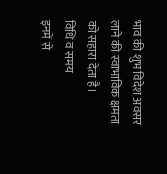भाव की शुभ विदेश अवसर लाने की स्वाभाविक क्षमता को सहारा देता है।
विधि व समय
इनमें से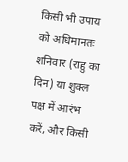किसी भी उपाय को अधिमानतः शनिवार (राहु का दिन) या शुक्ल पक्ष में आरंभ करें, और किसी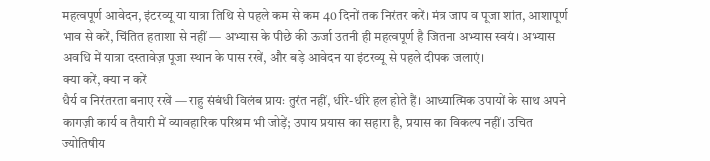महत्वपूर्ण आवेदन, इंटरव्यू या यात्रा तिथि से पहले कम से कम 40 दिनों तक निरंतर करें। मंत्र जाप व पूजा शांत, आशापूर्ण भाव से करें, चिंतित हताशा से नहीं — अभ्यास के पीछे की ऊर्जा उतनी ही महत्वपूर्ण है जितना अभ्यास स्वयं। अभ्यास अवधि में यात्रा दस्तावेज़ पूजा स्थान के पास रखें, और बड़े आवेदन या इंटरव्यू से पहले दीपक जलाएं।
क्या करें, क्या न करें
धैर्य व निरंतरता बनाए रखें — राहु संबंधी विलंब प्रायः तुरंत नहीं, धीरे-धीरे हल होते हैं। आध्यात्मिक उपायों के साथ अपने कागज़ी कार्य व तैयारी में व्यावहारिक परिश्रम भी जोड़ें; उपाय प्रयास का सहारा है, प्रयास का विकल्प नहीं। उचित ज्योतिषीय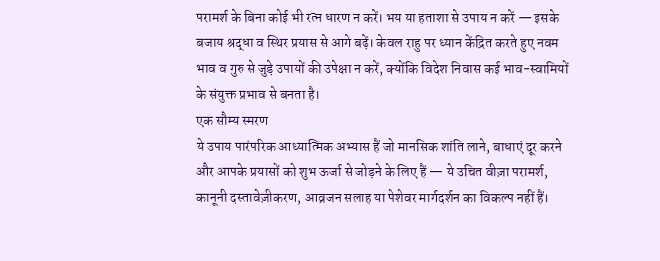परामर्श के बिना कोई भी रत्न धारण न करें। भय या हताशा से उपाय न करें — इसके बजाय श्रद्धा व स्थिर प्रयास से आगे बढ़ें। केवल राहु पर ध्यान केंद्रित करते हुए नवम भाव व गुरु से जुड़े उपायों की उपेक्षा न करें, क्योंकि विदेश निवास कई भाव-स्वामियों के संयुक्त प्रभाव से बनता है।
एक सौम्य स्मरण
ये उपाय पारंपरिक आध्यात्मिक अभ्यास हैं जो मानसिक शांति लाने, बाधाएं दूर करने और आपके प्रयासों को शुभ ऊर्जा से जोड़ने के लिए हैं — ये उचित वीज़ा परामर्श, कानूनी दस्तावेज़ीकरण, आव्रजन सलाह या पेशेवर मार्गदर्शन का विकल्प नहीं हैं।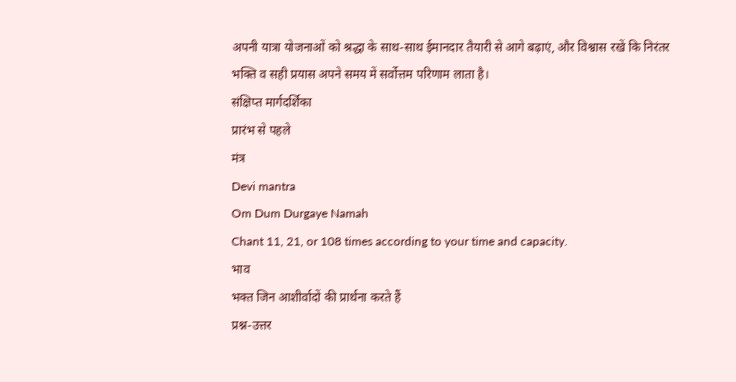अपनी यात्रा योजनाओं को श्रद्धा के साथ-साथ ईमानदार तैयारी से आगे बढ़ाएं, और विश्वास रखें कि निरंतर भक्ति व सही प्रयास अपने समय में सर्वोत्तम परिणाम लाता है।
संक्षिप्त मार्गदर्शिका
प्रारंभ से पहले
मंत्र
Devi mantra
Om Dum Durgaye Namah
Chant 11, 21, or 108 times according to your time and capacity.
भाव
भक्त जिन आशीर्वादों की प्रार्थना करते हैं
प्रश्न-उत्तर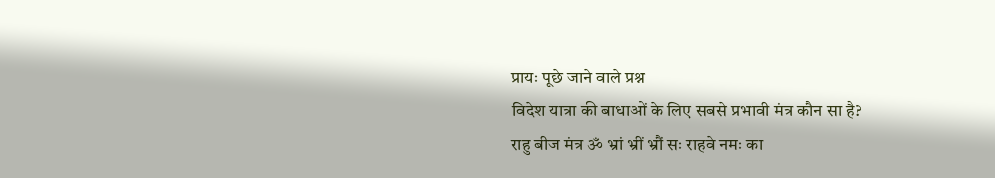प्रायः पूछे जाने वाले प्रश्न
विदेश यात्रा की बाधाओं के लिए सबसे प्रभावी मंत्र कौन सा है?
राहु बीज मंत्र ॐ भ्रां भ्रीं भ्रौं सः राहवे नमः का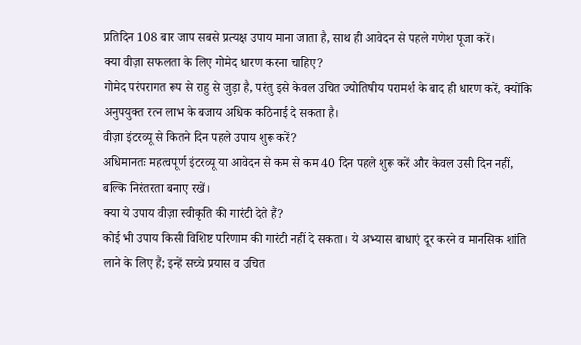प्रतिदिन 108 बार जाप सबसे प्रत्यक्ष उपाय माना जाता है, साथ ही आवेदन से पहले गणेश पूजा करें।
क्या वीज़ा सफलता के लिए गोमेद धारण करना चाहिए?
गोमेद परंपरागत रूप से राहु से जुड़ा है, परंतु इसे केवल उचित ज्योतिषीय परामर्श के बाद ही धारण करें, क्योंकि अनुपयुक्त रत्न लाभ के बजाय अधिक कठिनाई दे सकता है।
वीज़ा इंटरव्यू से कितने दिन पहले उपाय शुरू करें?
अधिमानतः महत्वपूर्ण इंटरव्यू या आवेदन से कम से कम 40 दिन पहले शुरू करें और केवल उसी दिन नहीं, बल्कि निरंतरता बनाए रखें।
क्या ये उपाय वीज़ा स्वीकृति की गारंटी देते हैं?
कोई भी उपाय किसी विशिष्ट परिणाम की गारंटी नहीं दे सकता। ये अभ्यास बाधाएं दूर करने व मानसिक शांति लाने के लिए हैं; इन्हें सच्चे प्रयास व उचित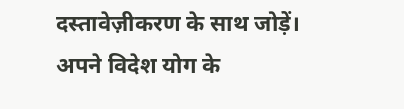दस्तावेज़ीकरण के साथ जोड़ें।
अपने विदेश योग के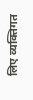लिए व्यक्तिगत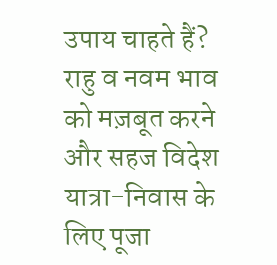उपाय चाहते हैं?
राहु व नवम भाव को मज़बूत करने और सहज विदेश यात्रा-निवास के लिए पूजा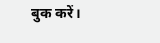बुक करें।